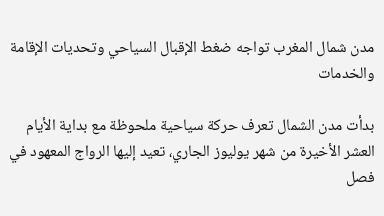مدن شمال المغرب تواجه ضغط الإقبال السياحي وتحديات الإقامة والخدمات

بدأت مدن الشمال تعرف حركة سياحية ملحوظة مع بداية الأيام العشر الأخيرة من شهر يوليوز الجاري، تعيد إليها الرواج المعهود في فصل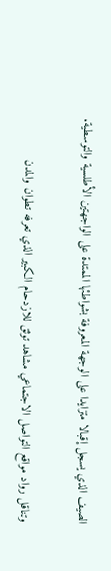الصيف الذي يسجل إقبالا متزايدا على الوجهة المعروفة بشواطئها الممتدة على الواجهتين الأطلسية والتوسطية.

وتناقل رواد مواقع التواصل الاجتماعي مشاهد توثق للازدحام الكبير الذي تعرفه تطوان والمدن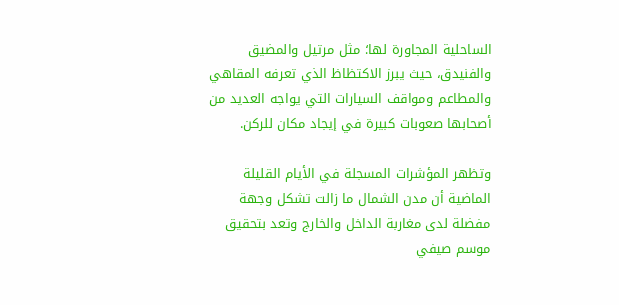الساحلية المجاورة لها؛ مثل مرتيل والمضيق والفنيدق، حيث يبرز الاكتظاظ الذي تعرفه المقاهي والمطاعم ومواقف السيارات التي يواجه العديد من أصحابها صعوبات كبيرة في إيجاد مكان للركن.

وتظهر المؤشرات المسجلة في الأيام القليلة الماضية أن مدن الشمال ما زالت تشكل وجهة مفضلة لدى مغاربة الداخل والخارج وتعد بتحقيق موسم صيفي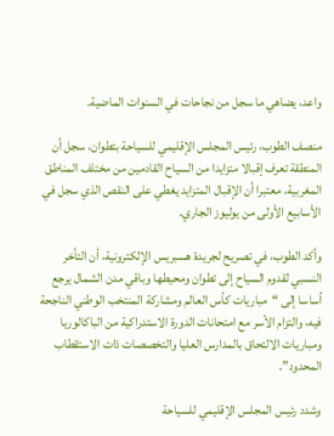واعد، يضاهي ما سجل من نجاحات في السنوات الماضية.

منصف الطوب، رئيس المجلس الإقليمي للسياحة بتطوان، سجل أن المنطقة تعرف إقبالا متزايدا من السياح القادمين من مختلف المناطق المغربية، معتبرا أن الإقبال المتزايد يغطي على النقص الذي سجل في الأسابيع الأولى من يوليوز الجاري.

وأكد الطوب، في تصريح لجريدة هسبريس الإلكترونية، أن التأخر النسبي لقدوم السياح إلى تطوان ومحيطها وباقي مدن الشمال يرجع أساسا إلى “مباريات كأس العالم ومشاركة المنتخب الوطني الناجحة فيه، والتزام الأسر مع امتحانات الدورة الاستدراكية من الباكالوريا ومباريات الالتحاق بالمدارس العليا والتخصصات ذات الاستقطاب المحدود”.

وشدد رئيس المجلس الإقليمي للسياحة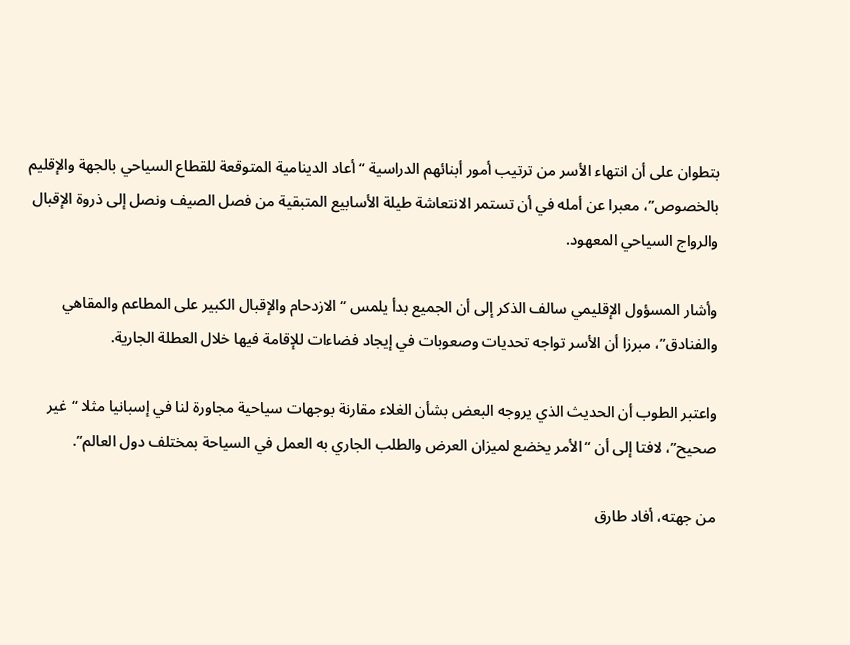بتطوان على أن انتهاء الأسر من ترتيب أمور أبنائهم الدراسية “أعاد الدينامية المتوقعة للقطاع السياحي بالجهة والإقليم بالخصوص”، معبرا عن أمله في أن تستمر الانتعاشة طيلة الأسابيع المتبقية من فصل الصيف ونصل إلى ذروة الإقبال والرواج السياحي المعهود.

وأشار المسؤول الإقليمي سالف الذكر إلى أن الجميع بدأ يلمس “الازدحام والإقبال الكبير على المطاعم والمقاهي والفنادق”، مبرزا أن الأسر تواجه تحديات وصعوبات في إيجاد فضاءات للإقامة فيها خلال العطلة الجارية.

واعتبر الطوب أن الحديث الذي يروجه البعض بشأن الغلاء مقارنة بوجهات سياحية مجاورة لنا في إسبانيا مثلا “غير صحيح”، لافتا إلى أن “الأمر يخضع لميزان العرض والطلب الجاري به العمل في السياحة بمختلف دول العالم”.

من جهته، أفاد طارق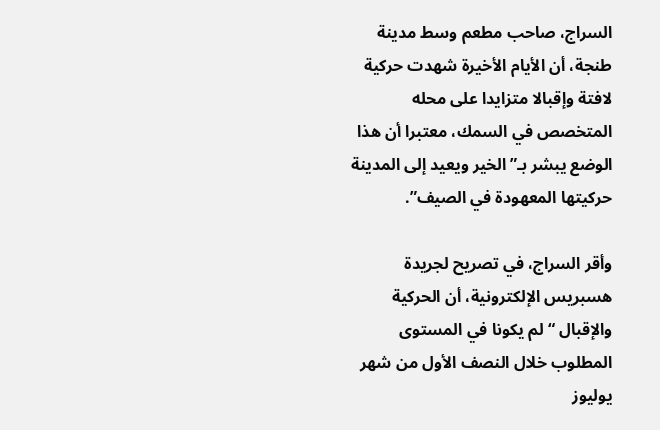السراج، صاحب مطعم وسط مدينة طنجة، أن الأيام الأخيرة شهدت حركية لافتة وإقبالا متزايدا على محله المتخصص في السمك، معتبرا أن هذا الوضع يبشر بـ”الخير ويعيد إلى المدينة حركيتها المعهودة في الصيف”.

وأقر السراج، في تصريح لجريدة هسبريس الإلكترونية، أن الحركية والإقبال “لم يكونا في المستوى المطلوب خلال النصف الأول من شهر يوليوز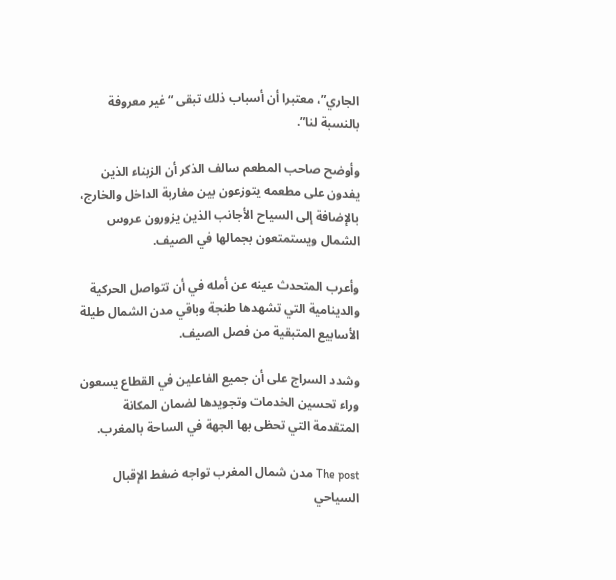الجاري”، معتبرا أن أسباب ذلك تبقى “غير معروفة بالنسبة لنا”.

وأوضح صاحب المطعم سالف الذكر أن الزبناء الذين يفدون على مطعمه يتوزعون بين مغاربة الداخل والخارج، بالإضافة إلى السياح الأجانب الذين يزورون عروس الشمال ويستمتعون بجمالها في الصيف.

وأعرب المتحدث عينه عن أمله في أن تتواصل الحركية والدينامية التي تشهدها طنجة وباقي مدن الشمال طيلة الأسابيع المتبقية من فصل الصيف.

وشدد السراج على أن جميع الفاعلين في القطاع يسعون وراء تحسين الخدمات وتجويدها لضمان المكانة المتقدمة التي تحظى بها الجهة في الساحة بالمغرب.

The post مدن شمال المغرب تواجه ضغط الإقبال السياحي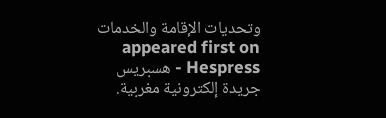وتحديات الإقامة والخدمات appeared first on Hespress - هسبريس جريدة إلكترونية مغربية.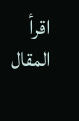اقرأ المقال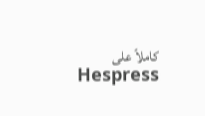كاملاً على Hespress